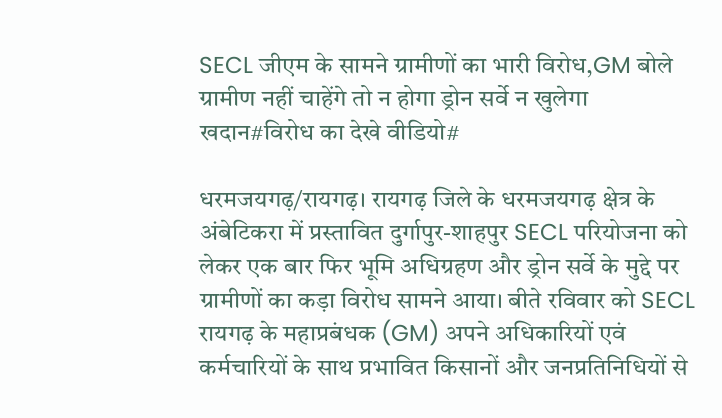SECL जीएम के सामने ग्रामीणों का भारी विरोध,GM बोले ग्रामीण नहीं चाहेंगे तो न होगा ड्रोन सर्वे न खुलेगा खदान#विरोध का देखे वीडियो#

धरमजयगढ़/रायगढ़। रायगढ़ जिले के धरमजयगढ़ क्षेत्र के अंबेटिकरा में प्रस्तावित दुर्गापुर-शाहपुर SECL परियोजना को लेकर एक बार फिर भूमि अधिग्रहण और ड्रोन सर्वे के मुद्दे पर ग्रामीणों का कड़ा विरोध सामने आया। बीते रविवार को SECL रायगढ़ के महाप्रबंधक (GM) अपने अधिकारियों एवं कर्मचारियों के साथ प्रभावित किसानों और जनप्रतिनिधियों से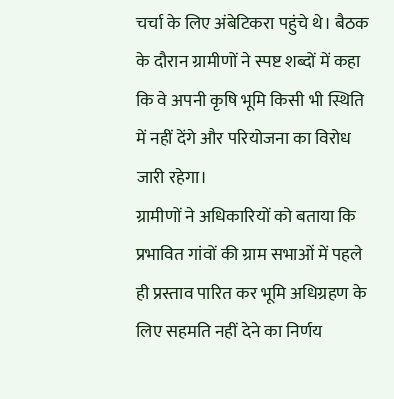चर्चा के लिए अंबेटिकरा पहुंचे थे। बैठक के दौरान ग्रामीणों ने स्पष्ट शब्दों में कहा कि वे अपनी कृषि भूमि किसी भी स्थिति में नहीं देंगे और परियोजना का विरोध जारी रहेगा।
ग्रामीणों ने अधिकारियों को बताया कि प्रभावित गांवों की ग्राम सभाओं में पहले ही प्रस्ताव पारित कर भूमि अधिग्रहण के लिए सहमति नहीं देने का निर्णय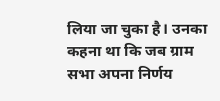लिया जा चुका है। उनका कहना था कि जब ग्राम सभा अपना निर्णय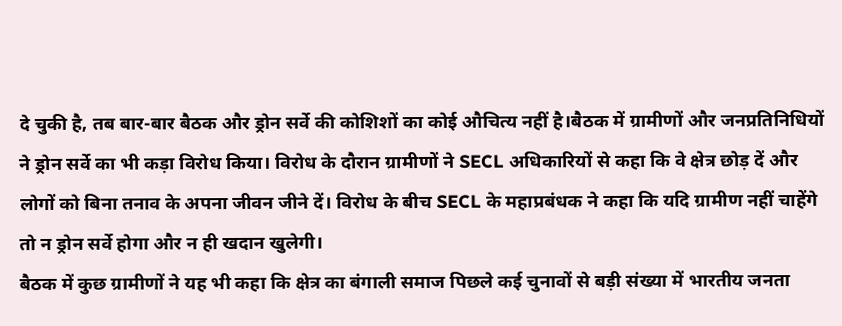दे चुकी है, तब बार-बार बैठक और ड्रोन सर्वे की कोशिशों का कोई औचित्य नहीं है।बैठक में ग्रामीणों और जनप्रतिनिधियों ने ड्रोन सर्वे का भी कड़ा विरोध किया। विरोध के दौरान ग्रामीणों ने SECL अधिकारियों से कहा कि वे क्षेत्र छोड़ दें और लोगों को बिना तनाव के अपना जीवन जीने दें। विरोध के बीच SECL के महाप्रबंधक ने कहा कि यदि ग्रामीण नहीं चाहेंगे तो न ड्रोन सर्वे होगा और न ही खदान खुलेगी।
बैठक में कुछ ग्रामीणों ने यह भी कहा कि क्षेत्र का बंगाली समाज पिछले कई चुनावों से बड़ी संख्या में भारतीय जनता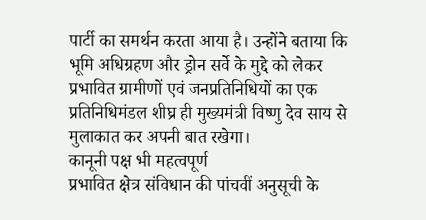पार्टी का समर्थन करता आया है। उन्होंने बताया कि भूमि अधिग्रहण और ड्रोन सर्वे के मुद्दे को लेकर प्रभावित ग्रामीणों एवं जनप्रतिनिधियों का एक प्रतिनिधिमंडल शीघ्र ही मुख्यमंत्री विष्णु देव साय से मुलाकात कर अपनी बात रखेगा।
कानूनी पक्ष भी महत्वपूर्ण
प्रभावित क्षेत्र संविधान की पांचवीं अनुसूची के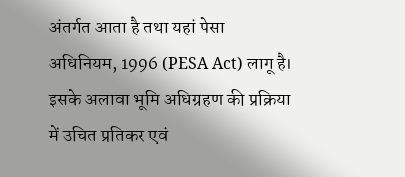अंतर्गत आता है तथा यहां पेसा अधिनियम, 1996 (PESA Act) लागू है। इसके अलावा भूमि अधिग्रहण की प्रक्रिया में उचित प्रतिकर एवं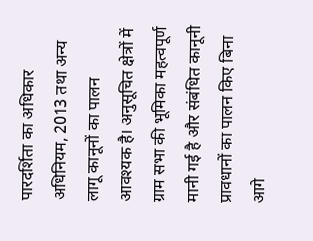पारदर्शिता का अधिकार अधिनियम, 2013 तथा अन्य लागू कानूनों का पालन आवश्यक है। अनुसूचित क्षेत्रों में ग्राम सभा की भूमिका महत्वपूर्ण मानी गई है और संबंधित कानूनी प्रावधानों का पालन किए बिना आगे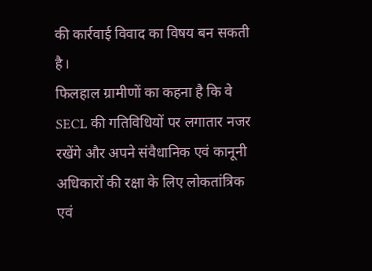की कार्रवाई विवाद का विषय बन सकती है।
फिलहाल ग्रामीणों का कहना है कि वे SECL की गतिविधियों पर लगातार नजर रखेंगे और अपने संवैधानिक एवं कानूनी अधिकारों की रक्षा के लिए लोकतांत्रिक एवं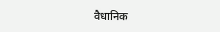वैधानिक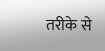तरीके से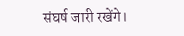संघर्ष जारी रखेंगे।